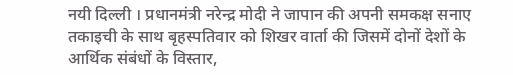नयी दिल्ली । प्रधानमंत्री नरेन्द्र मोदी ने जापान की अपनी समकक्ष सनाए तकाइची के साथ बृहस्पतिवार को शिखर वार्ता की जिसमें दोनों देशों के आर्थिक संबंधों के विस्तार,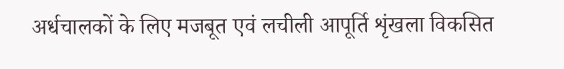अर्धचालकों के लिए मजबूत एवं लचीली आपूर्ति शृंखला विकसित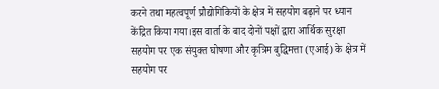करने तथा महत्वपूर्ण प्रौद्योगिकियों के क्षेत्र में सहयोग बढ़ाने पर ध्यान केंद्रित किया गया।इस वार्ता के बाद दोनों पक्षों द्वारा आर्थिक सुरक्षा सहयोग पर एक संयुक्त घोषणा और कृत्रिम बुद्धिमत्ता (एआई) के क्षेत्र में सहयोग पर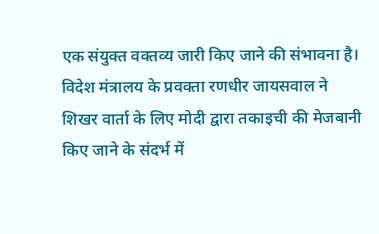एक संयुक्त वक्तव्य जारी किए जाने की संभावना है।
विदेश मंत्रालय के प्रवक्ता रणधीर जायसवाल ने शिखर वार्ता के लिए मोदी द्वारा तकाइची की मेजबानी किए जाने के संदर्भ में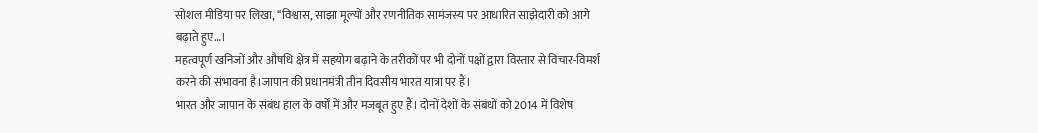सोशल मीडिया पर लिखा, ‘‘विश्वास, साझा मूल्यों और रणनीतिक सामंजस्य पर आधारित साझेदारी को आगे बढ़ाते हुए…।
महत्वपूर्ण खनिजों और औषधि क्षेत्र में सहयोग बढ़ाने के तरीकों पर भी दोनों पक्षों द्वारा विस्तार से विचार-विमर्श करने की संभावना है।जापान की प्रधानमंत्री तीन दिवसीय भारत यात्रा पर हैं।
भारत और जापान के संबंध हाल के वर्षों में और मजबूत हुए हैं। दोनों देशों के संबंधों को 2014 में विशेष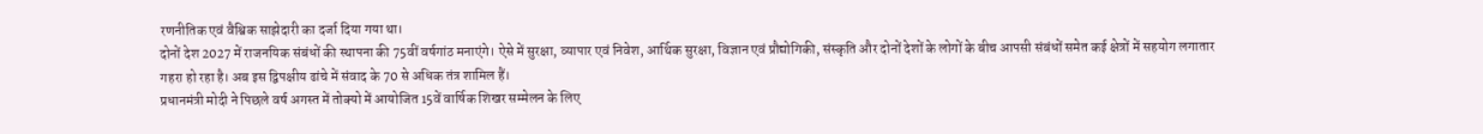रणनीतिक एवं वैश्विक साझेदारी का दर्जा दिया गया था।
दोनों देश 2027 में राजनयिक संबंधों की स्थापना की 75वीं वर्षगांठ मनाएंगे। ऐसे में सुरक्षा, व्यापार एवं निवेश, आर्थिक सुरक्षा, विज्ञान एवं प्रौद्योगिकी, संस्कृति और दोनों देशों के लोगों के बीच आपसी संबंधों समेत कई क्षेत्रों में सहयोग लगातार गहरा हो रहा है। अब इस द्विपक्षीय ढांचे में संवाद के 70 से अधिक तंत्र शामिल हैं।
प्रधानमंत्री मोदी ने पिछले वर्ष अगस्त में तोक्यो में आयोजित 15वें वार्षिक शिखर सम्मेलन के लिए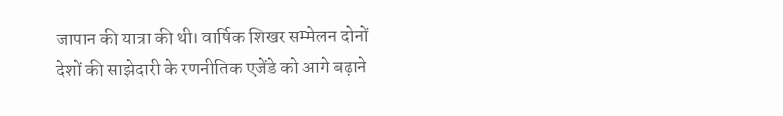जापान की यात्रा की थी। वार्षिक शिखर सम्मेलन दोनों देशों की साझेदारी के रणनीतिक एजेंडे को आगे बढ़ाने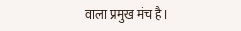वाला प्रमुख मंच है।